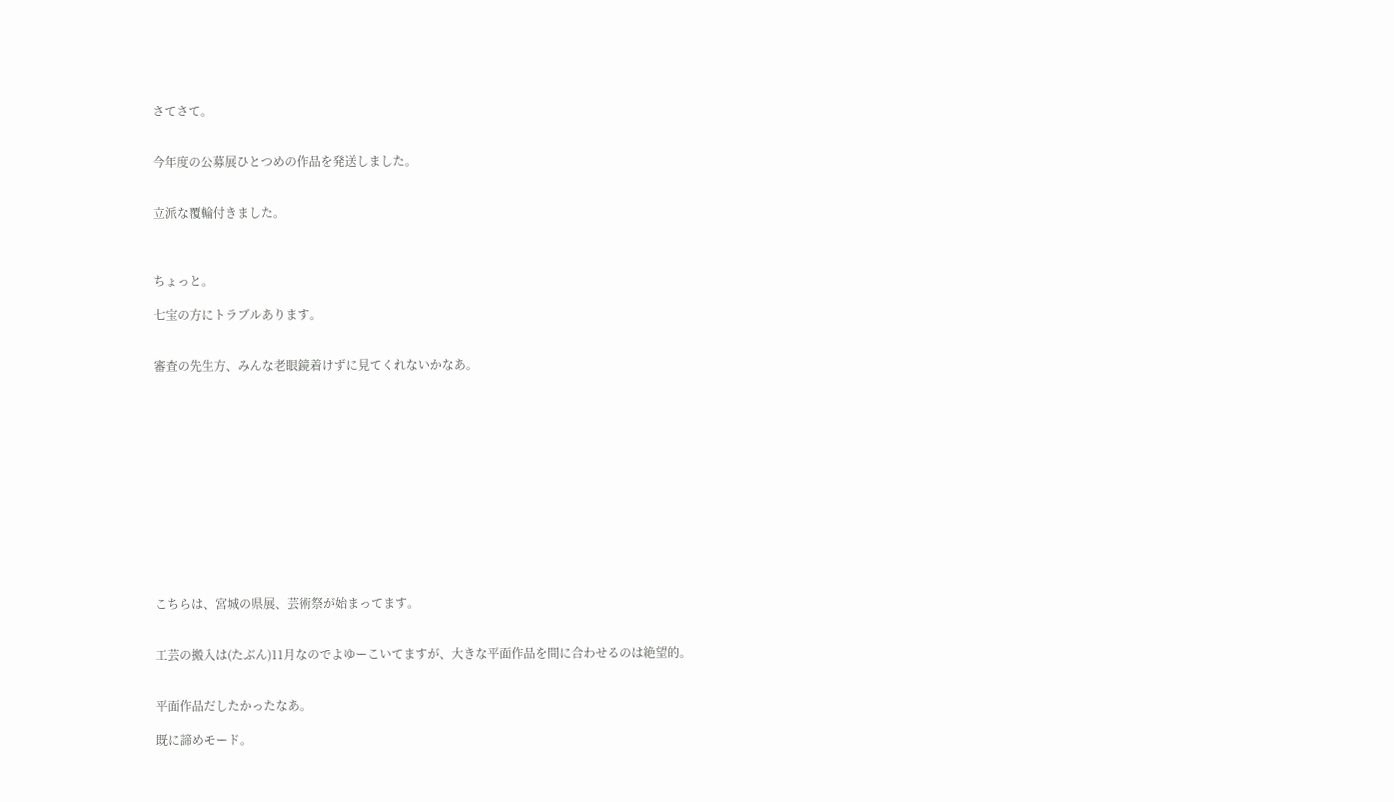さてさて。


今年度の公募展ひとつめの作品を発送しました。


立派な覆輪付きました。



ちょっと。

七宝の方にトラブルあります。


審査の先生方、みんな老眼鏡着けずに見てくれないかなあ。













こちらは、宮城の県展、芸術祭が始まってます。


工芸の搬入は(たぶん)11月なのでよゆーこいてますが、大きな平面作品を間に合わせるのは絶望的。


平面作品だしたかったなあ。

既に諦めモード。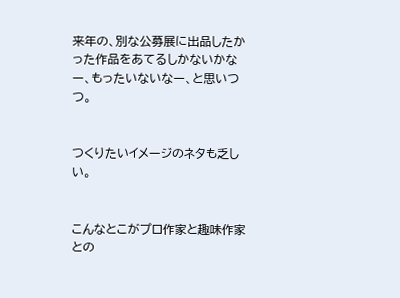来年の、別な公募展に出品したかった作品をあてるしかないかなー、もったいないなー、と思いつつ。


つくりたいイメージのネタも乏しい。


こんなとこがプロ作家と趣味作家との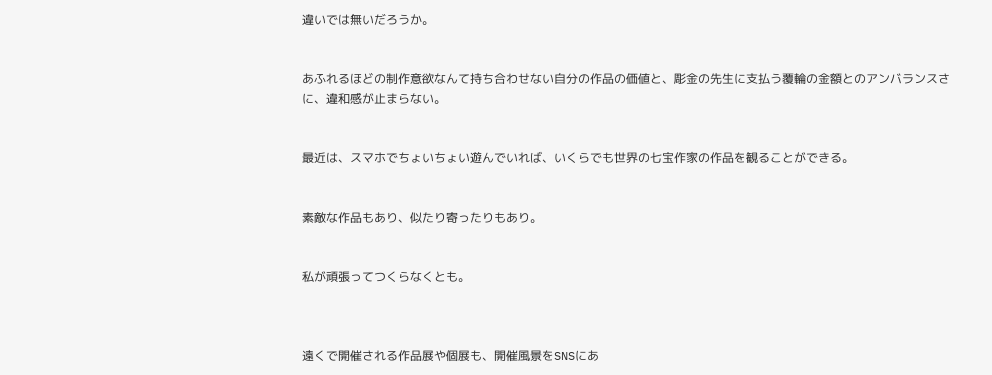違いでは無いだろうか。


あふれるほどの制作意欲なんて持ち合わせない自分の作品の価値と、彫金の先生に支払う覆輪の金額とのアンバランスさに、違和感が止まらない。


最近は、スマホでちょいちょい遊んでいれば、いくらでも世界の七宝作家の作品を観ることができる。


素敵な作品もあり、似たり寄ったりもあり。


私が頑張ってつくらなくとも。



遠くで開催される作品展や個展も、開催風景をSNSにあ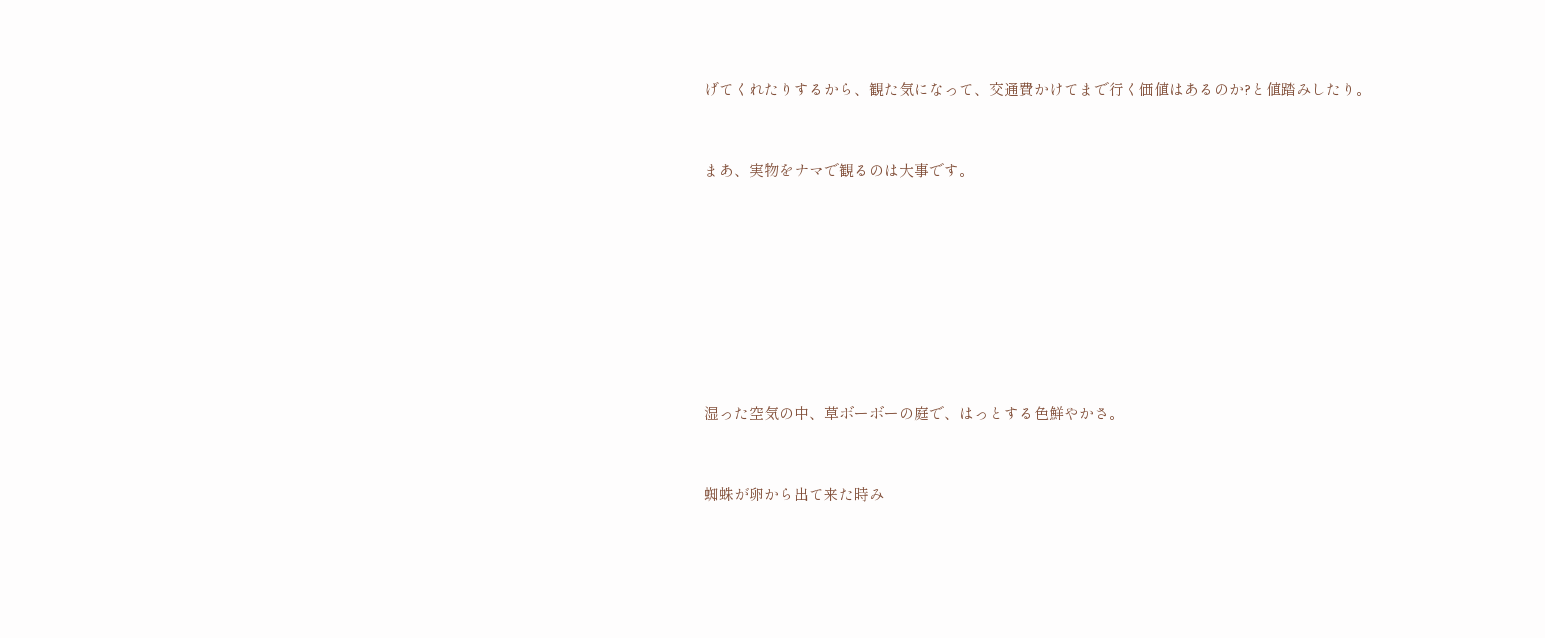げてくれたりするから、観た気になって、交通費かけてまで行く価値はあるのか?と値踏みしたり。


まあ、実物をナマで観るのは大事です。








湿った空気の中、草ボーボーの庭で、はっとする色鮮やかさ。


蜘蛛が卵から出て来た時み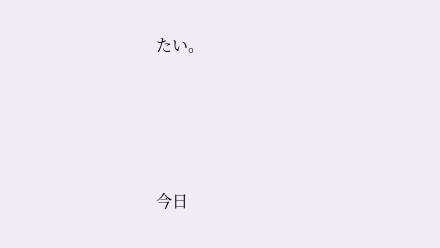たい。




今日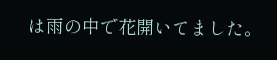は雨の中で花開いてました。